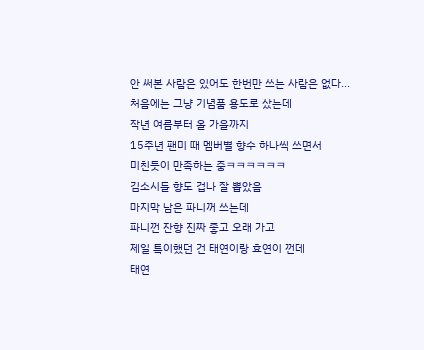안 써본 사람은 있어도 한번만 쓰는 사람은 없다...
처음에는 그냥 기념품 용도로 샀는데
작년 여름부터 올 가을까지
15주년 팬미 때 멤버별 향수 하나씩 쓰면서
미친듯이 만족하는 중ㅋㅋㅋㅋㅋㅋ
김소시들 향도 겁나 잘 뽑았음
마지막 남은 파니꺼 쓰는데
파니껀 잔향 진짜 좋고 오래 가고
제일 특이했던 건 태연이랑 효연이 껀데
태연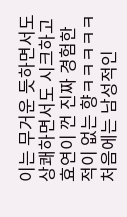이는 무거운 듯하면서도 상쾌하면서도 시크하고
효연이 껀 진짜 경험한 적이 없는 향ㅋㅋㅋㅋㅋ
처음에는 남성적인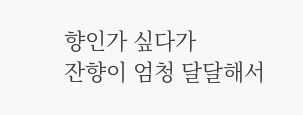향인가 싶다가
잔향이 엄청 달달해서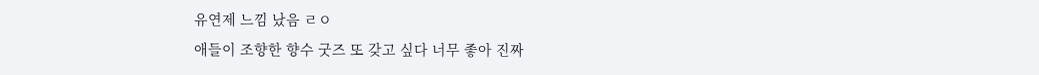유연제 느낌 났음 ㄹㅇ
애들이 조향한 향수 굿즈 또 갖고 싶다 너무 좋아 진짜